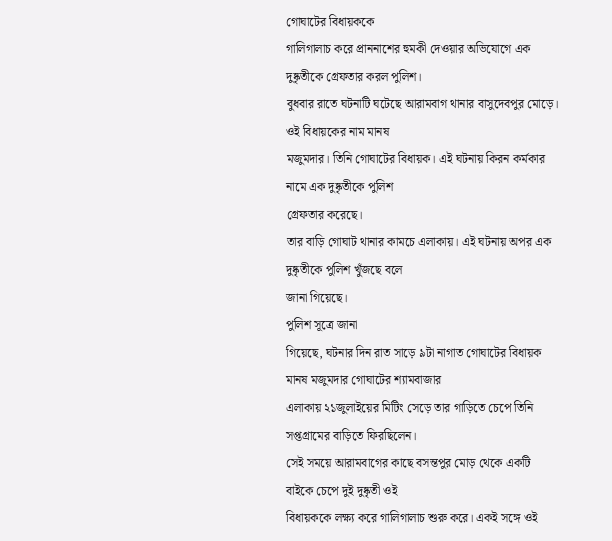গোঘাটের বিধায়ককে
গালিগালাচ করে প্রাননাশের হুমকী দেওয়ার অভিযোগে এক দুষ্কৃতীকে গ্রেফতার করল পুলিশ।
বুধবার রাতে ঘটনাটি ঘটেছে আরামবাগ থানার বাসুদেবপুর মোড়ে। ওই বিধায়কের নাম মানষ
মজুমদার। তিনি গোঘাটের বিধায়ক। এই ঘটনায় কিরন কর্মকার নামে এক দুষ্কৃতীকে পুলিশ
গ্রেফতার করেছে।
তার বাড়ি গোঘাট থানার কামচে এলাকায়। এই ঘটনায় অপর এক দুষ্কৃতীকে পুলিশ খুঁজছে বলে
জানা গিয়েছে।
পুলিশ সূত্রে জানা
গিয়েছে, ঘটনার দিন রাত সাড়ে ৯টা নাগাত গোঘাটের বিধায়ক মানষ মজুমদার গোঘাটের শ্যামবাজার
এলাকায় ২১জুলাইয়ের মিটিং সেড়ে তার গাড়িতে চেপে তিনি সপ্তগ্রামের বাড়িতে ফিরছিলেন।
সেই সময়ে আরামবাগের কাছে বসন্তপুর মোড় থেকে একটি বাইকে চেপে দুই দুষ্কৃতী ওই
বিধায়ককে লক্ষ্য করে গালিগালাচ শুরু করে। একই সঙ্গে ওই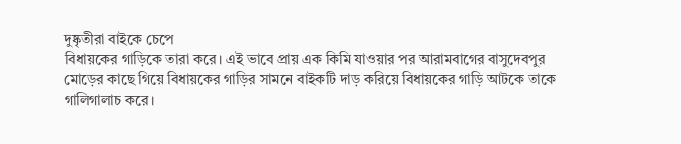দুষ্কৃতীরা বাইকে চেপে
বিধায়কের গাড়িকে তারা করে। এই ভাবে প্রায় এক কিমি যাওয়ার পর আরামবাগের বাসুদেবপুর
মোড়ের কাছে গিয়ে বিধায়কের গাড়ির সামনে বাইকটি দাড় করিয়ে বিধায়কের গাড়ি আটকে তাকে
গালিগালাচ করে।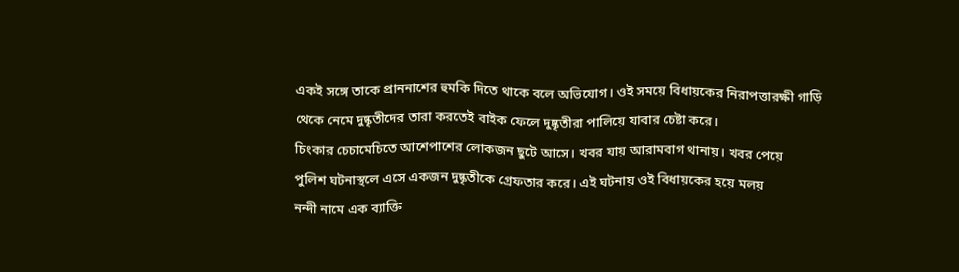একই সঙ্গে তাকে প্রাননাশের হুমকি দিতে থাকে বলে অভিযোগ। ওই সময়ে বিধায়কের নিরাপত্তারক্ষী গাড়ি
থেকে নেমে দুষ্কৃতীদের তারা করতেই বাইক ফেলে দুষ্কৃতীরা পালিয়ে যাবার চেষ্টা করে।
চিংকার চেচামেচিতে আশেপাশের লোকজন ছুটে আসে। খবর যায় আরামবাগ থানায়। খবর পেয়ে
পুলিশ ঘটনাস্থলে এসে একজন দুষ্কৃতীকে গ্রেফতার করে। এই ঘটনায় ওই বিধায়কের হয়ে মলয়
নন্দী নামে এক ব্যাক্তি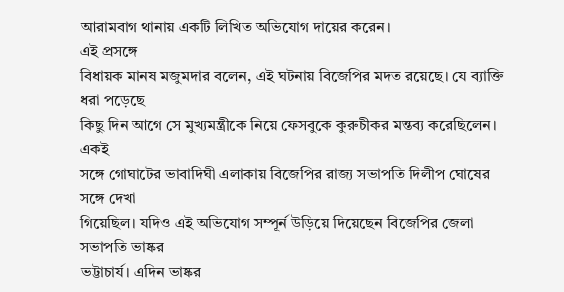আরামবাগ থানায় একটি লিখিত অভিযোগ দায়ের করেন।
এই প্রসঙ্গে
বিধায়ক মানষ মজুমদার বলেন, এই ঘটনায় বিজেপির মদত রয়েছে। যে ব্যাক্তি ধরা পড়েছে
কিছু দিন আগে সে মুখ্যমন্ত্রীকে নিয়ে ফেসবুকে কুরুচীকর মন্তব্য করেছিলেন। একই
সঙ্গে গোঘাটের ভাবাদিঘী এলাকায় বিজেপির রাজ্য সভাপতি দিলীপ ঘোষের সঙ্গে দেখা
গিয়েছিল। যদিও এই অভিযোগ সম্পূর্ন উড়িয়ে দিয়েছেন বিজেপির জেলা সভাপতি ভাষ্কর
ভট্টাচার্য। এদিন ভাষ্কর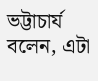ভট্টাচার্য বলেন, এটা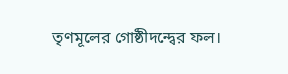তৃণমূলের গোষ্ঠীদন্দ্বের ফল।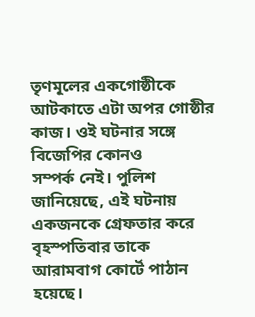তৃণমূলের একগোষ্ঠীকে আটকাতে এটা অপর গোষ্ঠীর কাজ। ওই ঘটনার সঙ্গে বিজেপির কোনও
সম্পর্ক নেই। পুলিশ জানিয়েছে, এই ঘটনায় একজনকে গ্রেফতার করে বৃহস্পতিবার তাকে
আরামবাগ কোর্টে পাঠান হয়েছে।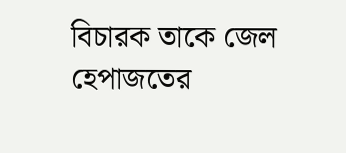বিচারক তাকে জেল হেপাজতের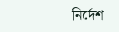নির্দেশ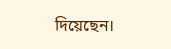দিয়েছেন।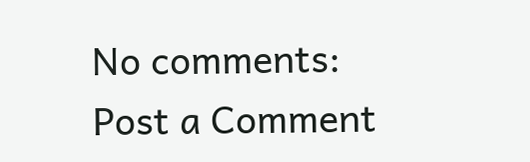No comments:
Post a Comment